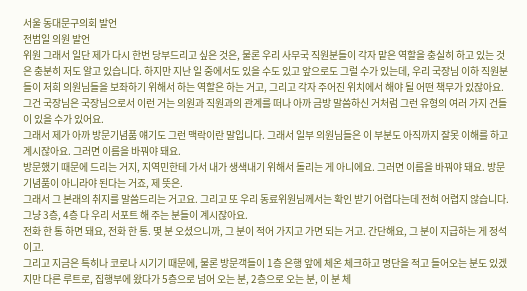서울 동대문구의회 발언
전범일 의원 발언
위원 그래서 일단 제가 다시 한번 당부드리고 싶은 것은, 물론 우리 사무국 직원분들이 각자 맡은 역할을 충실히 하고 있는 것은 충분히 저도 알고 있습니다. 하지만 지난 일 중에서도 있을 수도 있고 앞으로도 그럴 수가 있는데, 우리 국장님 이하 직원분들이 저희 의원님들을 보좌하기 위해서 하는 역할은 하는 거고, 그리고 각자 주어진 위치에서 해야 될 어떤 책무가 있잖아요. 그건 국장님은 국장님으로서 이런 거는 의원과 직원과의 관계를 떠나 아까 금방 말씀하신 거처럼 그런 유형의 여러 가지 건들이 있을 수가 있어요.
그래서 제가 아까 방문기념품 얘기도 그런 맥락이란 말입니다. 그래서 일부 의원님들은 이 부분도 아직까지 잘못 이해를 하고 계시잖아요. 그러면 이름을 바꿔야 돼요.
방문했기 때문에 드리는 거지, 지역민한테 가서 내가 생색내기 위해서 돌리는 게 아니에요. 그러면 이름을 바꿔야 돼요. 방문기념품이 아니라야 된다는 거죠, 제 뜻은.
그래서 그 본래의 취지를 말씀드리는 거고요. 그리고 또 우리 동료위원님께서는 확인 받기 어렵다는데 전혀 어렵지 않습니다. 그냥 3층, 4층 다 우리 서포트 해 주는 분들이 계시잖아요.
전화 한 통 하면 돼요, 전화 한 통. 몇 분 오셨으니까, 그 분이 적어 가지고 가면 되는 거고. 간단해요, 그 분이 지급하는 게 정석이고.
그리고 지금은 특히나 코로나 시기기 때문에, 물론 방문객들이 1층 은행 앞에 체온 체크하고 명단을 적고 들어오는 분도 있겠지만 다른 루트로, 집행부에 왔다가 5층으로 넘어 오는 분, 2층으로 오는 분, 이 분 체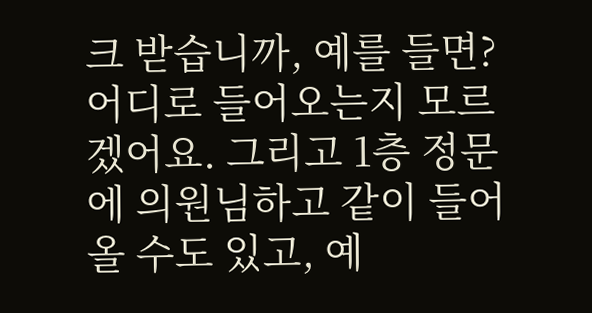크 받습니까, 예를 들면? 어디로 들어오는지 모르겠어요. 그리고 1층 정문에 의원님하고 같이 들어올 수도 있고, 예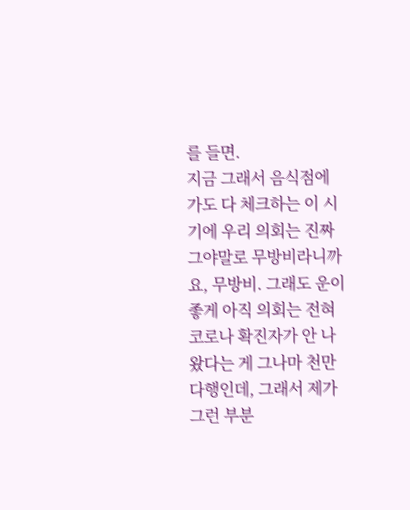를 들면.
지금 그래서 음식점에 가도 다 체크하는 이 시기에 우리 의회는 진짜 그야말로 무방비라니까요, 무방비. 그래도 운이 좋게 아직 의회는 전혀 코로나 확진자가 안 나왔다는 게 그나마 천만다행인데, 그래서 제가 그런 부분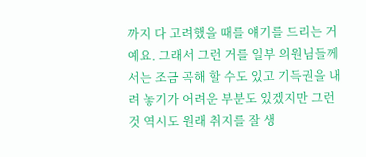까지 다 고려했을 때를 얘기를 드리는 거예요. 그래서 그런 거를 일부 의원님들께서는 조금 곡해 할 수도 있고 기득권을 내려 놓기가 어려운 부분도 있겠지만 그런 것 역시도 원래 취지를 잘 생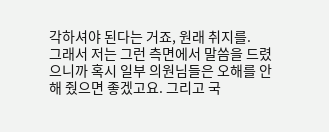각하셔야 된다는 거죠, 원래 취지를.
그래서 저는 그런 측면에서 말씀을 드렸으니까 혹시 일부 의원님들은 오해를 안 해 줬으면 좋겠고요. 그리고 국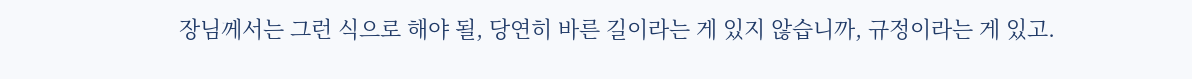장님께서는 그런 식으로 해야 될, 당연히 바른 길이라는 게 있지 않습니까, 규정이라는 게 있고.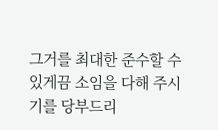그거를 최대한 준수할 수 있게끔 소임을 다해 주시기를 당부드리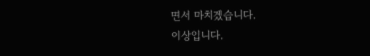면서 마치겠습니다.
이상입니다.